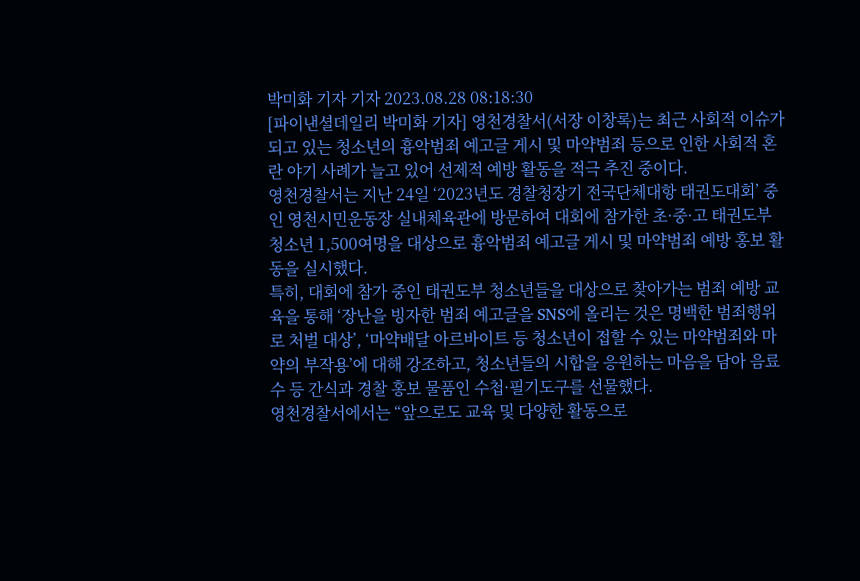박미화 기자 기자 2023.08.28 08:18:30
[파이낸셜데일리 박미화 기자] 영천경찰서(서장 이창록)는 최근 사회적 이슈가 되고 있는 청소년의 흉악범죄 예고글 게시 및 마약범죄 등으로 인한 사회적 혼란 야기 사례가 늘고 있어 선제적 예방 활동을 적극 추진 중이다.
영천경찰서는 지난 24일 ‘2023년도 경찰청장기 전국단체대항 태권도대회’ 중인 영천시민운동장 실내체육관에 방문하여 대회에 참가한 초·중·고 태권도부 청소년 1,500여명을 대상으로 흉악범죄 예고글 게시 및 마약범죄 예방 홍보 활동을 실시했다.
특히, 대회에 참가 중인 태권도부 청소년들을 대상으로 찾아가는 범죄 예방 교육을 통해 ‘장난을 빙자한 범죄 예고글을 SNS에 올리는 것은 명백한 범죄행위로 처벌 대상’, ‘마약배달 아르바이트 등 청소년이 접할 수 있는 마약범죄와 마약의 부작용’에 대해 강조하고, 청소년들의 시합을 응원하는 마음을 담아 음료수 등 간식과 경찰 홍보 물품인 수첩·필기도구를 선물했다.
영천경찰서에서는 “앞으로도 교육 및 다양한 활동으로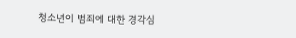청소년이 범죄에 대한 경각심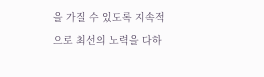을 가질 수 있도록 지속적으로 최선의 노력을 다하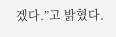겠다.”고 밝혔다.